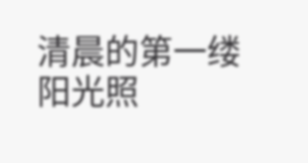清晨的第一缕阳光照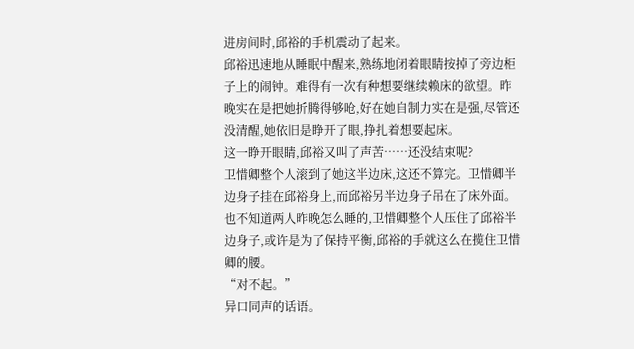进房间时,邱裕的手机震动了起来。
邱裕迅速地从睡眠中醒来,熟练地闭着眼睛按掉了旁边柜子上的闹钟。难得有一次有种想要继续赖床的欲望。昨晚实在是把她折腾得够呛,好在她自制力实在是强,尽管还没清醒,她依旧是睁开了眼,挣扎着想要起床。
这一睁开眼睛,邱裕又叫了声苦……还没结束呢?
卫惜卿整个人滚到了她这半边床,这还不算完。卫惜卿半边身子挂在邱裕身上,而邱裕另半边身子吊在了床外面。
也不知道两人昨晚怎么睡的,卫惜卿整个人压住了邱裕半边身子,或许是为了保持平衡,邱裕的手就这么在揽住卫惜卿的腰。
“对不起。”
异口同声的话语。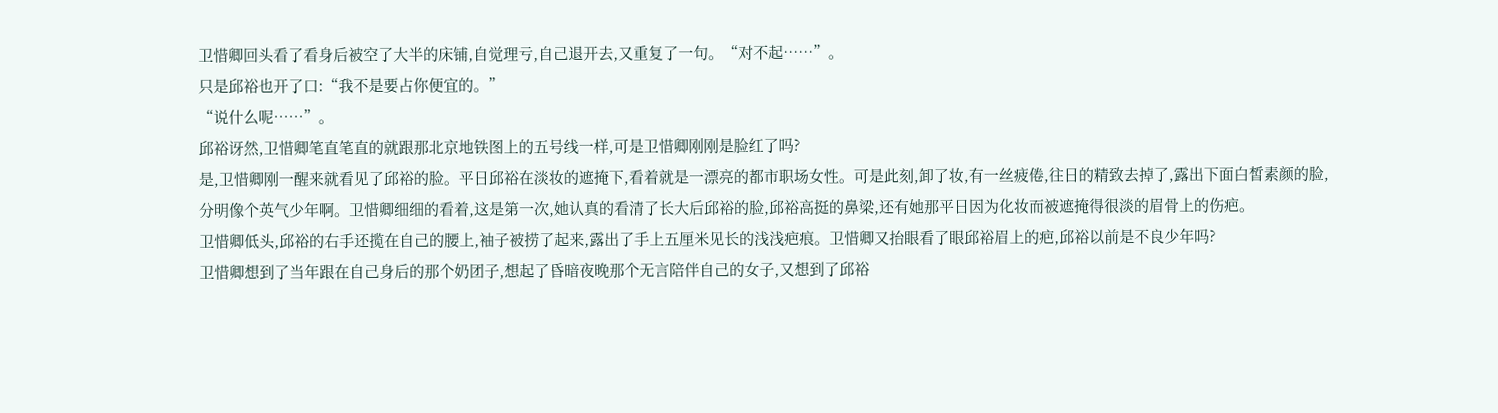卫惜卿回头看了看身后被空了大半的床铺,自觉理亏,自己退开去,又重复了一句。“对不起……”。
只是邱裕也开了口:“我不是要占你便宜的。”
“说什么呢……”。
邱裕讶然,卫惜卿笔直笔直的就跟那北京地铁图上的五号线一样,可是卫惜卿刚刚是脸红了吗?
是,卫惜卿刚一醒来就看见了邱裕的脸。平日邱裕在淡妆的遮掩下,看着就是一漂亮的都市职场女性。可是此刻,卸了妆,有一丝疲倦,往日的精致去掉了,露出下面白皙素颜的脸,分明像个英气少年啊。卫惜卿细细的看着,这是第一次,她认真的看清了长大后邱裕的脸,邱裕高挺的鼻梁,还有她那平日因为化妆而被遮掩得很淡的眉骨上的伤疤。
卫惜卿低头,邱裕的右手还揽在自己的腰上,袖子被捞了起来,露出了手上五厘米见长的浅浅疤痕。卫惜卿又抬眼看了眼邱裕眉上的疤,邱裕以前是不良少年吗?
卫惜卿想到了当年跟在自己身后的那个奶团子,想起了昏暗夜晚那个无言陪伴自己的女子,又想到了邱裕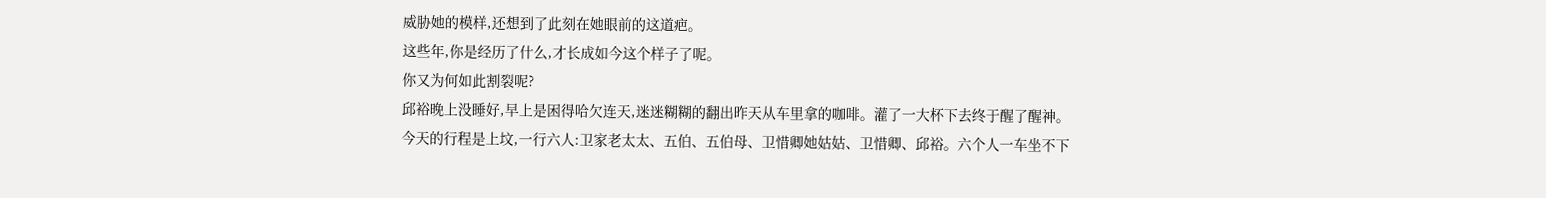威胁她的模样,还想到了此刻在她眼前的这道疤。
这些年,你是经历了什么,才长成如今这个样子了呢。
你又为何如此割裂呢?
邱裕晚上没睡好,早上是困得哈欠连天,迷迷糊糊的翻出昨天从车里拿的咖啡。灌了一大杯下去终于醒了醒神。
今天的行程是上坟,一行六人:卫家老太太、五伯、五伯母、卫惜卿她姑姑、卫惜卿、邱裕。六个人一车坐不下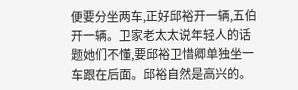便要分坐两车,正好邱裕开一辆,五伯开一辆。卫家老太太说年轻人的话题她们不懂,要邱裕卫惜卿单独坐一车跟在后面。邱裕自然是高兴的。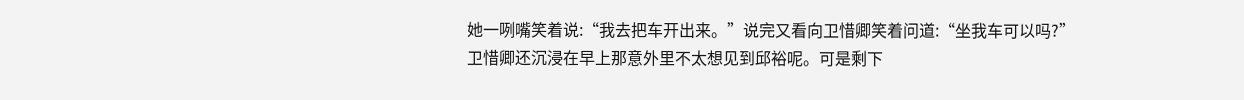她一咧嘴笑着说:“我去把车开出来。”说完又看向卫惜卿笑着问道:“坐我车可以吗?”
卫惜卿还沉浸在早上那意外里不太想见到邱裕呢。可是剩下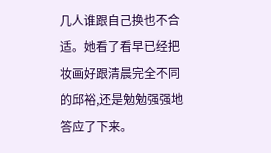几人谁跟自己换也不合适。她看了看早已经把妆画好跟清晨完全不同的邱裕,还是勉勉强强地答应了下来。